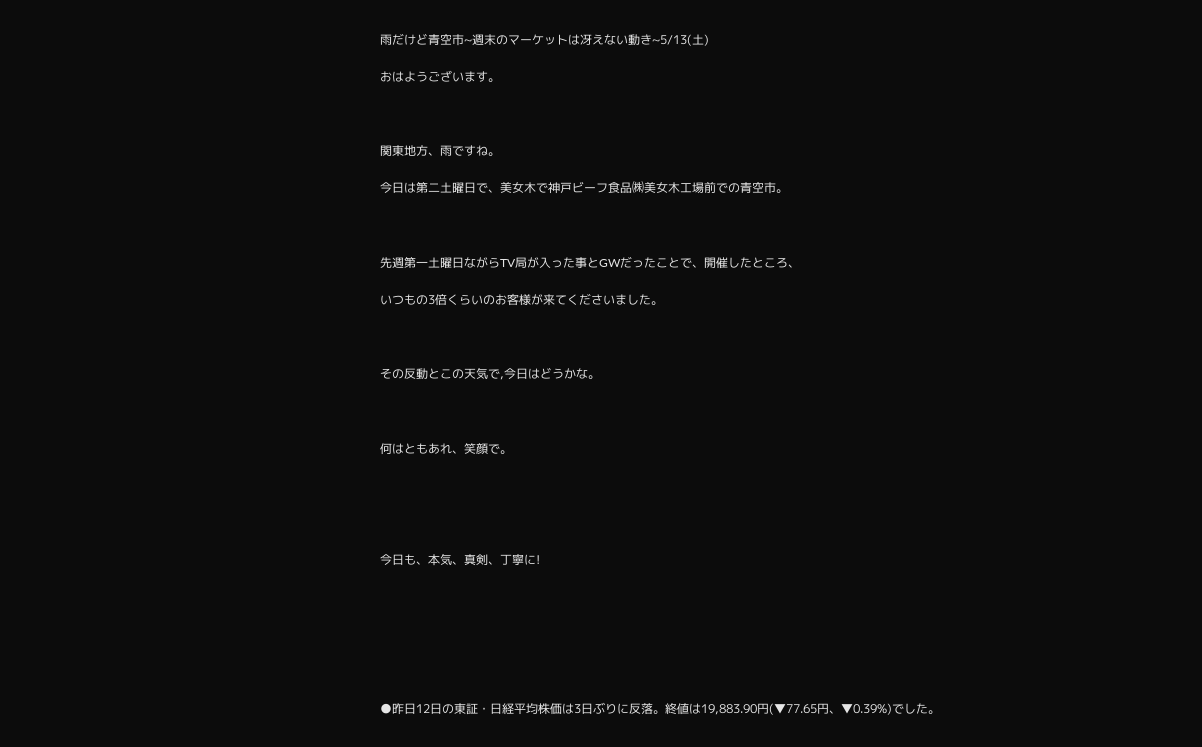雨だけど青空市~週末のマーケットは冴えない動き~5/13(土)

おはようございます。



関東地方、雨ですね。

今日は第二土曜日で、美女木で神戸ビーフ食品㈱美女木工場前での青空市。



先週第一土曜日ながらTV局が入った事とGWだったことで、開催したところ、

いつもの3倍くらいのお客様が来てくださいました。



その反動とこの天気で,今日はどうかな。



何はともあれ、笑顔で。





今日も、本気、真剣、丁寧に!







●昨日12日の東証・日経平均株価は3日ぶりに反落。終値は19,883.90円(▼77.65円、▼0.39%)でした。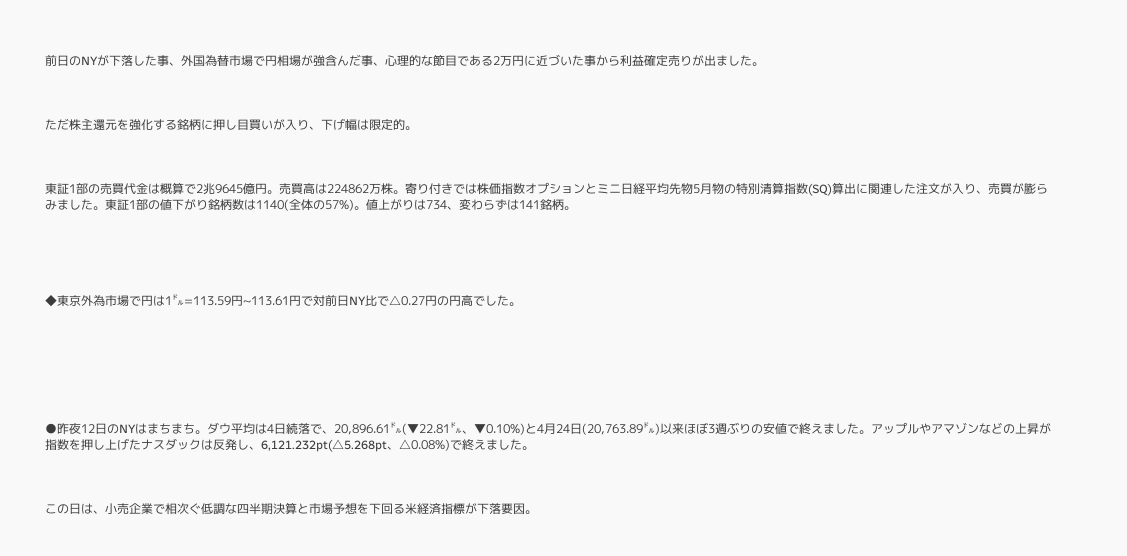前日のNYが下落した事、外国為替市場で円相場が強含んだ事、心理的な節目である2万円に近づいた事から利益確定売りが出ました。



ただ株主還元を強化する銘柄に押し目買いが入り、下げ幅は限定的。



東証1部の売買代金は概算で2兆9645億円。売買高は224862万株。寄り付きでは株価指数オプションとミニ日経平均先物5月物の特別清算指数(SQ)算出に関連した注文が入り、売買が膨らみました。東証1部の値下がり銘柄数は1140(全体の57%)。値上がりは734、変わらずは141銘柄。





◆東京外為市場で円は1㌦=113.59円~113.61円で対前日NY比で△0.27円の円高でした。







●昨夜12日のNYはまちまち。ダウ平均は4日続落で、20,896.61㌦(▼22.81㌦、▼0.10%)と4月24日(20,763.89㌦)以来ほぼ3週ぶりの安値で終えました。アップルやアマゾンなどの上昇が指数を押し上げたナスダックは反発し、6,121.232pt(△5.268pt、△0.08%)で終えました。



この日は、小売企業で相次ぐ低調な四半期決算と市場予想を下回る米経済指標が下落要因。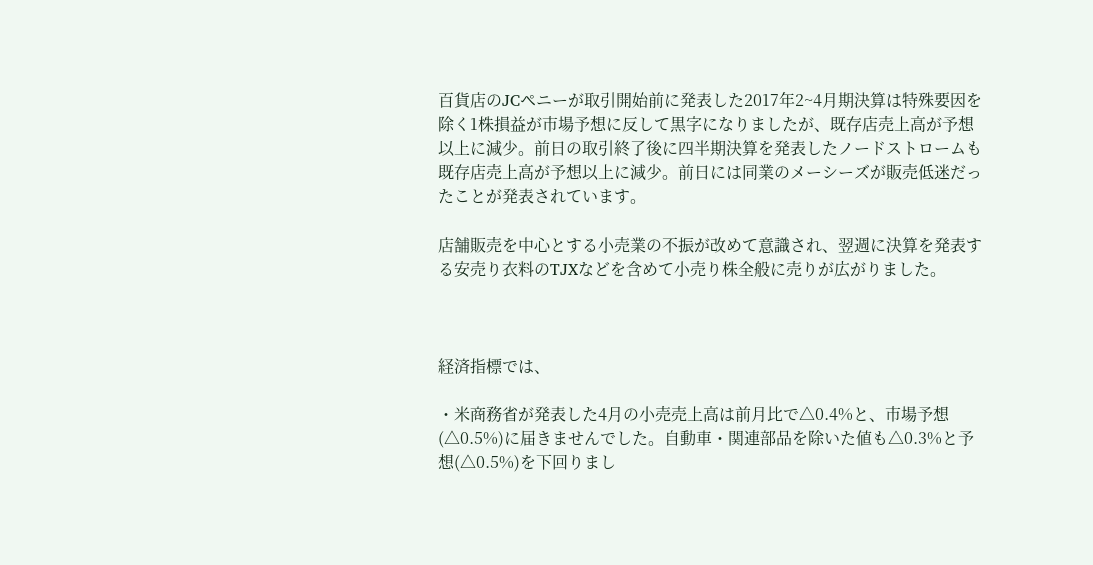百貨店のJCペニーが取引開始前に発表した2017年2~4月期決算は特殊要因を除く1株損益が市場予想に反して黒字になりましたが、既存店売上高が予想以上に減少。前日の取引終了後に四半期決算を発表したノードストロームも既存店売上高が予想以上に減少。前日には同業のメーシーズが販売低迷だったことが発表されています。

店舗販売を中心とする小売業の不振が改めて意識され、翌週に決算を発表する安売り衣料のTJXなどを含めて小売り株全般に売りが広がりました。



経済指標では、

・米商務省が発表した4月の小売売上高は前月比で△0.4%と、市場予想(△0.5%)に届きませんでした。自動車・関連部品を除いた値も△0.3%と予想(△0.5%)を下回りまし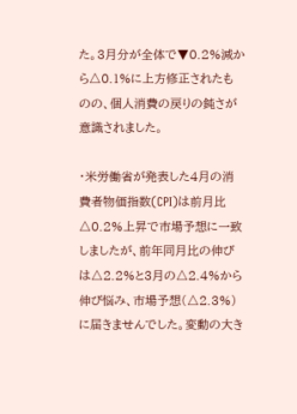た。3月分が全体で▼0.2%減から△0.1%に上方修正されたものの、個人消費の戻りの鈍さが意識されました。

・米労働省が発表した4月の消費者物価指数(CPI)は前月比△0.2%上昇で市場予想に一致しましたが、前年同月比の伸びは△2.2%と3月の△2.4%から伸び悩み、市場予想(△2.3%)に届きませんでした。変動の大き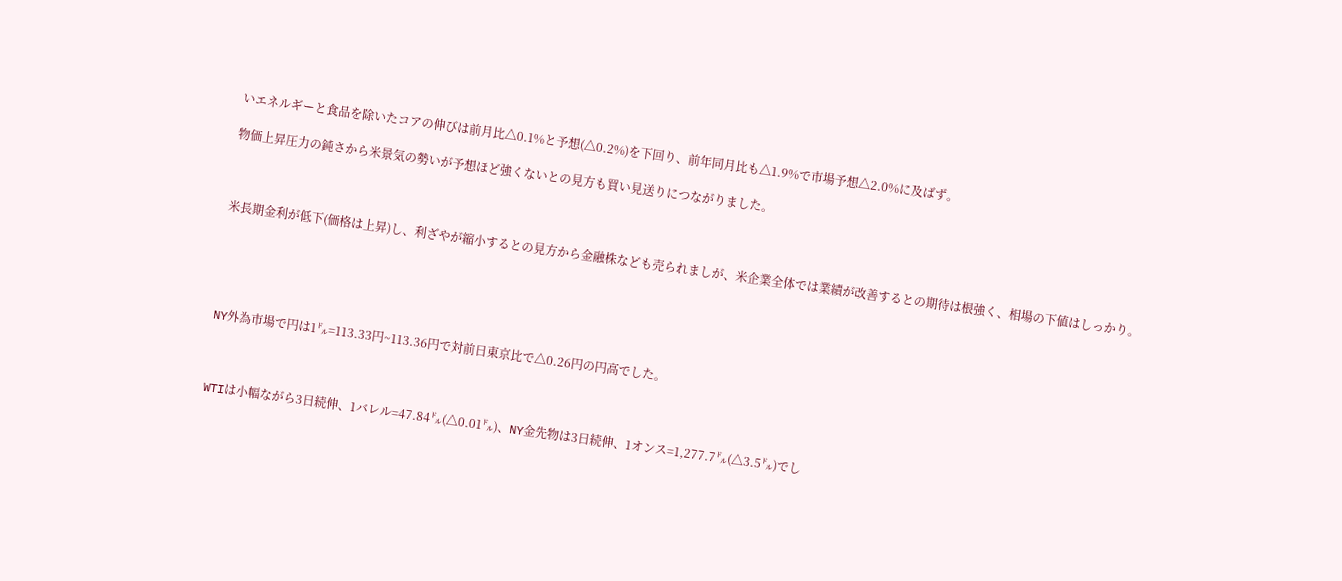いエネルギーと食品を除いたコアの伸びは前月比△0.1%と予想(△0.2%)を下回り、前年同月比も△1.9%で市場予想△2.0%に及ばず。

物価上昇圧力の鈍さから米景気の勢いが予想ほど強くないとの見方も買い見送りにつながりました。



米長期金利が低下(価格は上昇)し、利ざやが縮小するとの見方から金融株なども売られましが、米企業全体では業績が改善するとの期待は根強く、相場の下値はしっかり。





NY外為市場で円は1㌦=113.33円~113.36円で対前日東京比で△0.26円の円高でした。



WTIは小幅ながら3日続伸、1バレル=47.84㌦(△0.01㌦)、NY金先物は3日続伸、1オンス=1,277.7㌦(△3.5㌦)でし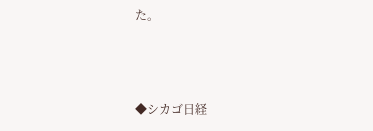た。



◆シカゴ日経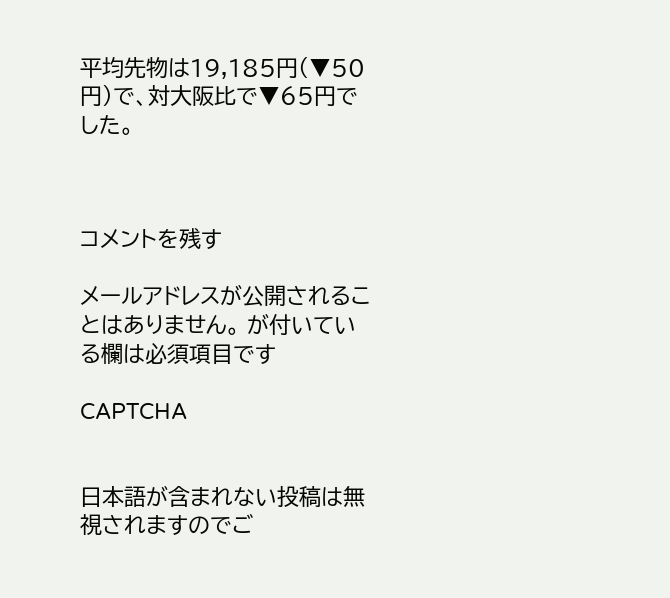平均先物は19,185円(▼50円)で、対大阪比で▼65円でした。



コメントを残す

メールアドレスが公開されることはありません。 が付いている欄は必須項目です

CAPTCHA


日本語が含まれない投稿は無視されますのでご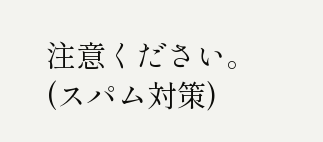注意ください。(スパム対策)